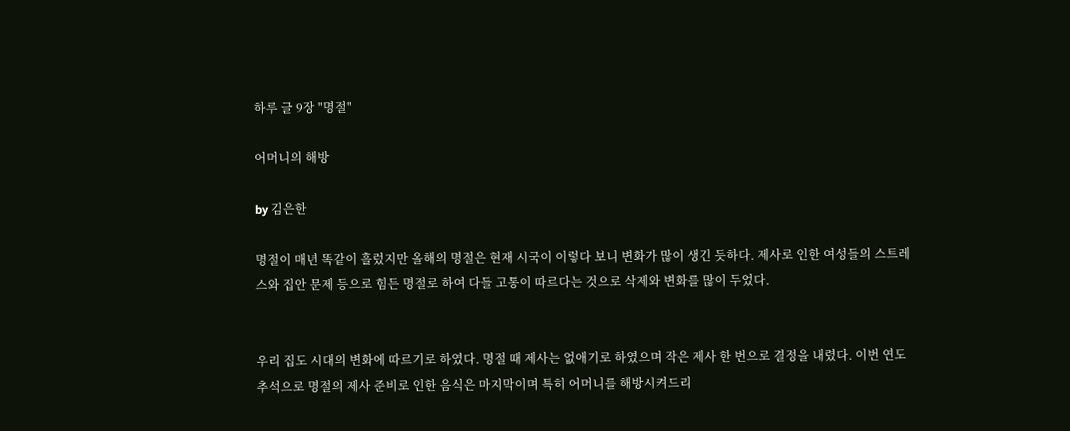하루 글 9장 "명절"

어머니의 해방

by 김은한

명절이 매년 똑같이 흘렀지만 올해의 명절은 현재 시국이 이렇다 보니 변화가 많이 생긴 듯하다. 제사로 인한 여성들의 스트레스와 집안 문제 등으로 힘든 명절로 하여 다들 고통이 따르다는 것으로 삭제와 변화를 많이 두었다.


우리 집도 시대의 변화에 따르기로 하였다. 명절 때 제사는 없애기로 하였으며 작은 제사 한 번으로 결정을 내렸다. 이번 연도 추석으로 명절의 제사 준비로 인한 음식은 마지막이며 특히 어머니를 해방시켜드리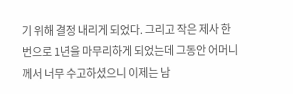기 위해 결정 내리게 되었다. 그리고 작은 제사 한 번으로 1년을 마무리하게 되었는데 그동안 어머니께서 너무 수고하셨으니 이제는 남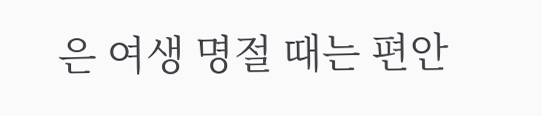은 여생 명절 때는 편안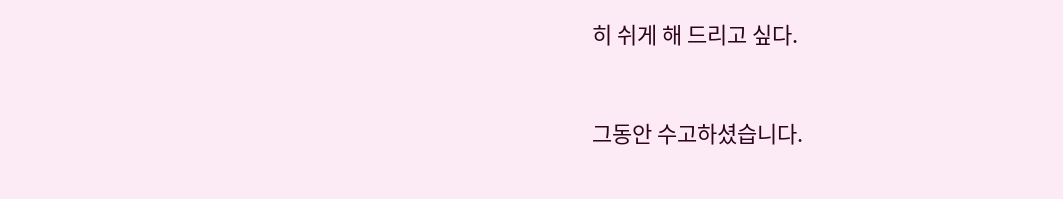히 쉬게 해 드리고 싶다.


그동안 수고하셨습니다.